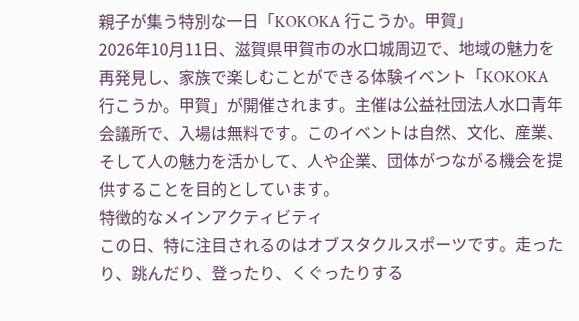親子が集う特別な一日「KOKOKA 行こうか。甲賀」
2026年10月11日、滋賀県甲賀市の水口城周辺で、地域の魅力を再発見し、家族で楽しむことができる体験イベント「KOKOKA 行こうか。甲賀」が開催されます。主催は公益社団法人水口青年会議所で、入場は無料です。このイベントは自然、文化、産業、そして人の魅力を活かして、人や企業、団体がつながる機会を提供することを目的としています。
特徴的なメインアクティビティ
この日、特に注目されるのはオブスタクルスポーツです。走ったり、跳んだり、登ったり、くぐったりする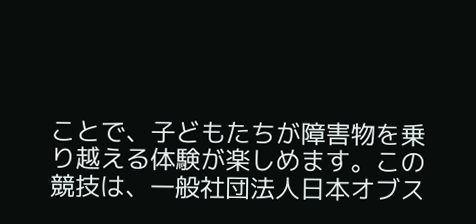ことで、子どもたちが障害物を乗り越える体験が楽しめます。この競技は、一般社団法人日本オブス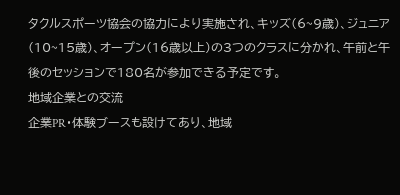タクルスポーツ協会の協力により実施され、キッズ(6~9歳)、ジュニア(10~15歳)、オープン(16歳以上)の3つのクラスに分かれ、午前と午後のセッションで180名が参加できる予定です。
地域企業との交流
企業PR・体験ブースも設けてあり、地域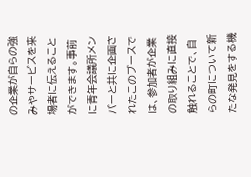の企業が自らの強みやサービスを来場者に伝えることができます。事前に青年会議所メンバーと共に企画されたこのブースでは、参加者が企業の取り組みに直接触れることで、自らの町について新たな発見をする機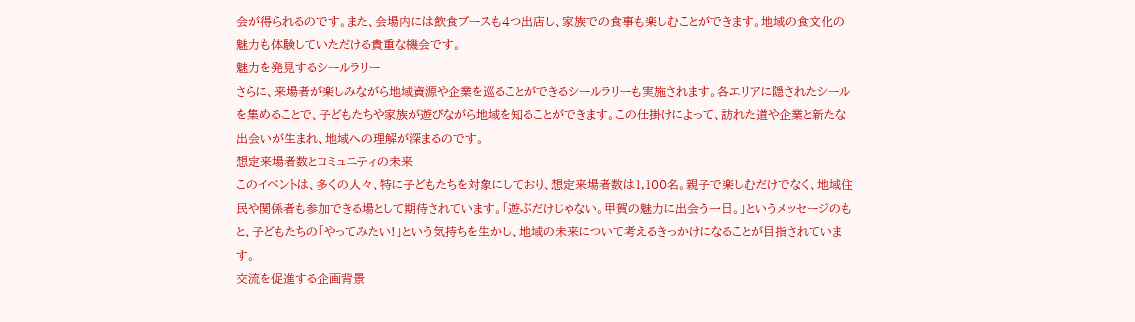会が得られるのです。また、会場内には飲食ブースも4つ出店し、家族での食事も楽しむことができます。地域の食文化の魅力も体験していただける貴重な機会です。
魅力を発見するシールラリー
さらに、来場者が楽しみながら地域資源や企業を巡ることができるシールラリーも実施されます。各エリアに隠されたシールを集めることで、子どもたちや家族が遊びながら地域を知ることができます。この仕掛けによって、訪れた道や企業と新たな出会いが生まれ、地域への理解が深まるのです。
想定来場者数とコミュニティの未来
このイベントは、多くの人々、特に子どもたちを対象にしており、想定来場者数は1,100名。親子で楽しむだけでなく、地域住民や関係者も参加できる場として期待されています。「遊ぶだけじゃない。甲賀の魅力に出会う一日。」というメッセージのもと、子どもたちの「やってみたい!」という気持ちを生かし、地域の未来について考えるきっかけになることが目指されています。
交流を促進する企画背景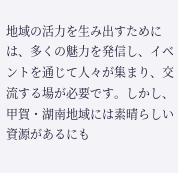地域の活力を生み出すためには、多くの魅力を発信し、イベントを通じて人々が集まり、交流する場が必要です。しかし、甲賀・湖南地域には素晴らしい資源があるにも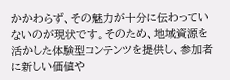かかわらず、その魅力が十分に伝わっていないのが現状です。そのため、地域資源を活かした体験型コンテンツを提供し、参加者に新しい価値や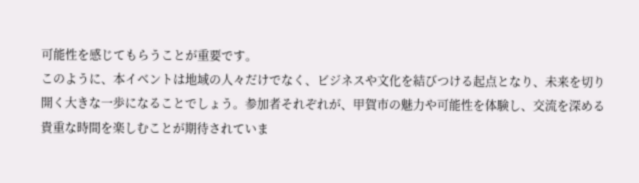可能性を感じてもらうことが重要です。
このように、本イベントは地域の人々だけでなく、ビジネスや文化を結びつける起点となり、未来を切り開く大きな一歩になることでしょう。参加者それぞれが、甲賀市の魅力や可能性を体験し、交流を深める貴重な時間を楽しむことが期待されていま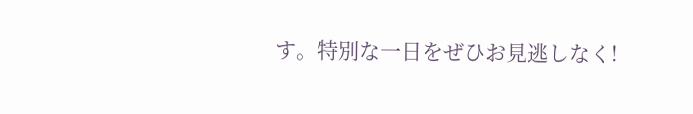す。特別な一日をぜひお見逃しなく!